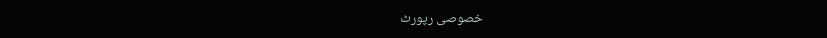خصوصی رپورٹ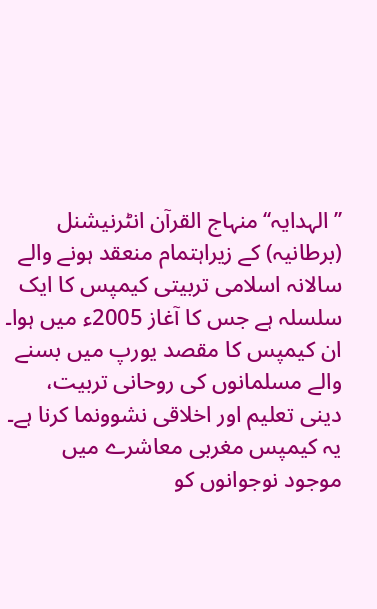’’الہدایہ‘‘منہاج القرآن انٹرنیشنل (برطانیہ) کے زیراہتمام منعقد ہونے والے سالانہ اسلامی تربیتی کیمپس کا ایک سلسلہ ہے جس کا آغاز 2005ء میں ہوا۔ ان کیمپس کا مقصد یورپ میں بسنے والے مسلمانوں کی روحانی تربیت، دینی تعلیم اور اخلاقی نشوونما کرنا ہے۔ یہ کیمپس مغربی معاشرے میں موجود نوجوانوں کو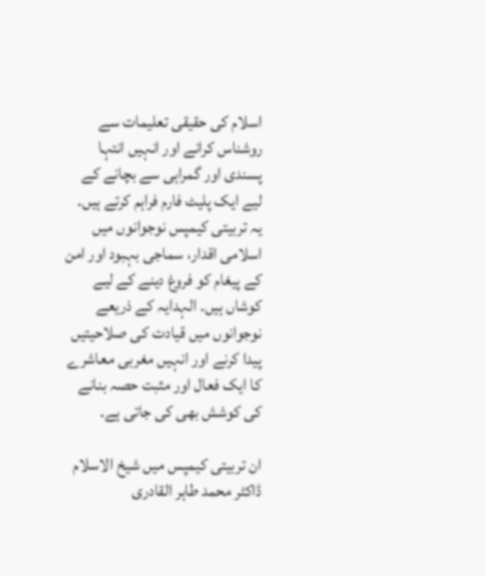اسلام کی حقیقی تعلیمات سے روشناس کرانے اور انہیں انتہا پسندی اور گمراہی سے بچانے کے لیے ایک پلیٹ فارم فراہم کرتے ہیں۔ یہ تربیتی کیمپس نوجوانوں میں اسلامی اقدار، سماجی بہبود اور امن کے پیغام کو فروغ دینے کے لیے کوشاں ہیں۔ الہدایہ کے ذریعے نوجوانوں میں قیادت کی صلاحیتیں پیدا کرنے اور انہیں مغربی معاشرے کا ایک فعال اور مثبت حصہ بنانے کی کوشش بھی کی جاتی ہے۔

ان تربیتی کیمپس میں شیخ الاسلام ڈاکٹر محمد طاہر القادری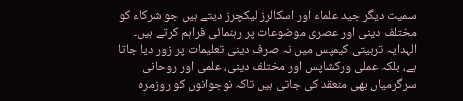سمیت دیگر جید علماء اور اسکالرز لیکچرز دیتے ہیں جو شرکاء کو مختلف دینی اور عصری موضوعات پر رہنمائی فراہم کرتے ہیں۔ الہدایہ تربیتی کیمپس میں نہ صرف دینی تعلیمات پر زور دیا جاتا ہے، بلکہ عملی ورکشاپس اور مختلف دینی، علمی اور روحانی سرگرمیاں بھی منعقد کی جاتی ہیں تاکہ نوجوانوں کو روزمرہ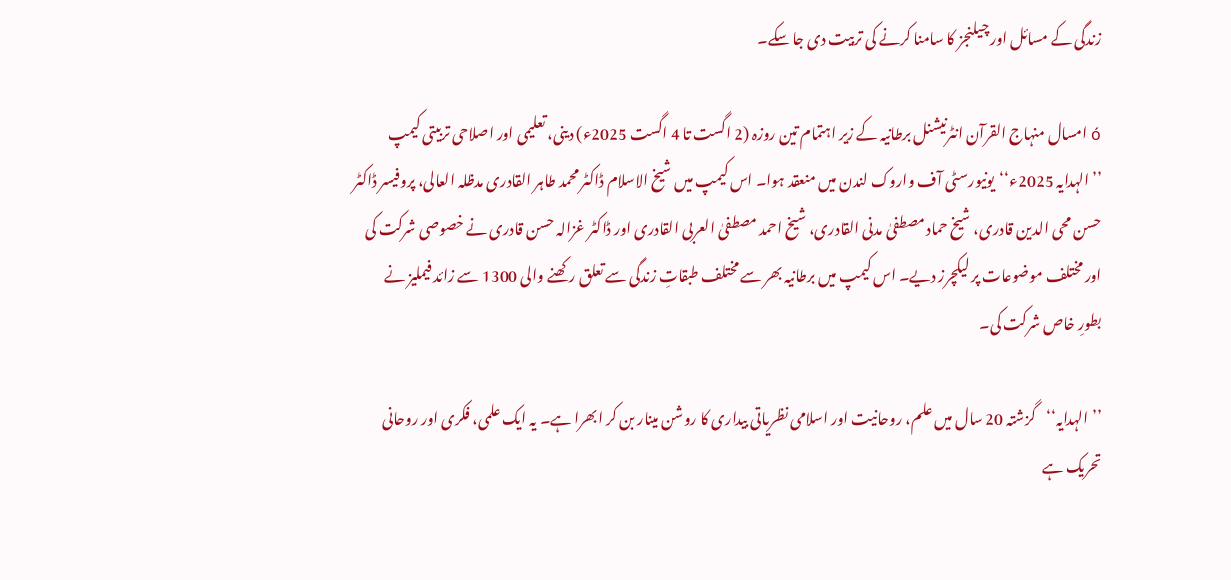زندگی کے مسائل اور چیلنجز کا سامنا کرنے کی تربیت دی جا سکے۔

ó امسال منہاج القرآن انٹرنیشنل برطانیہ کے زیر اہتمام تین روزہ (2 اگست تا 4 اگست 2025ء) دینی، تعلیمی اور اصلاحی تربیتی کیمپ ’’الہدایہ 2025ء‘‘یونیورسٹی آف واروک لندن میں منعقد ہوا۔ اس کیمپ میں شیخ الاسلام ڈاکٹر محمد طاہر القادری مدظلہ العالی، پروفیسر ڈاکٹر حسن محی الدین قادری، شیخ حماد مصطفیٰ مدنی القادری، شیخ احمد مصطفیٰ العربی القادری اور ڈاکٹر غزالہ حسن قادری نے خصوصی شرکت کی اور مختلف موضوعات پر لیکچرز دیے۔ اس کیمپ میں برطانیہ بھر سے مختلف طبقاتِ زندگی سے تعلق رکھنے والی 1300 سے زائد فیملیز نے بطورِ خاص شرکت کی۔

’’الہدایہ‘‘گزشتہ 20 سال میں علم، روحانیت اور اسلامی نظریاتی بیداری کا روشن مینار بن کر ابھرا ہے۔ یہ ایک علمی، فکری اور روحانی تحریک ہے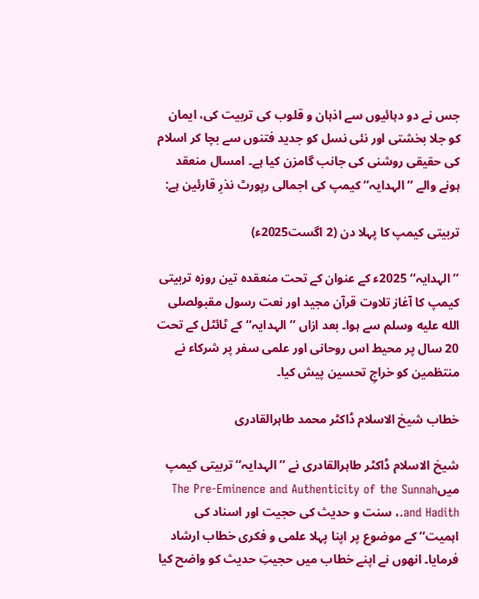جس نے دو دہائیوں سے اذہان و قلوب کی تربیت کی، ایمان کو جلا بخشتی اور نئی نسل کو جدید فتنوں سے بچا کر اسلام کی حقیقی روشنی کی جانب گامزن کیا ہے۔ امسال منعقد ہونے والے ’’الہدایہ‘‘ کیمپ کی اجمالی رپورٹ نذرِ قارئین ہے:

تربیتی کیمپ کا پہلا دن (2 اگست2025ء)

’’الہدایہ‘‘ 2025ء کے عنوان کے تحت منعقدہ تین روزہ تربیتی کیمپ کا آغاز تلاوت قرآن مجید اور نعت رسول مقبولصلى الله عليه وسلم سے ہوا۔ بعد ازاں ’’الہدایہ‘‘ کے ٹائٹل کے تحت 20 سال پر محیط اس روحانی اور علمی سفر پر شرکاء نے منتظمین کو خراجِ تحسین پیش کیا۔

خطاب شیخ الاسلام ڈاکٹر محمد طاہرالقادری

شیخ الاسلام ڈاکٹر طاہرالقادری نے ’’الہدایہ‘‘ تربیتی کیمپ میںThe Pre-Eminence and Authenticity of the Sunnah and Hadith.، سنت و حدیث کی حجیت اور اسناد کی اہمیت‘‘ کے موضوع پر اپنا پہلا علمی و فکری خطاب ارشاد فرمایا۔ انھوں نے اپنے خطاب میں حجیتِ حدیث کو واضح کیا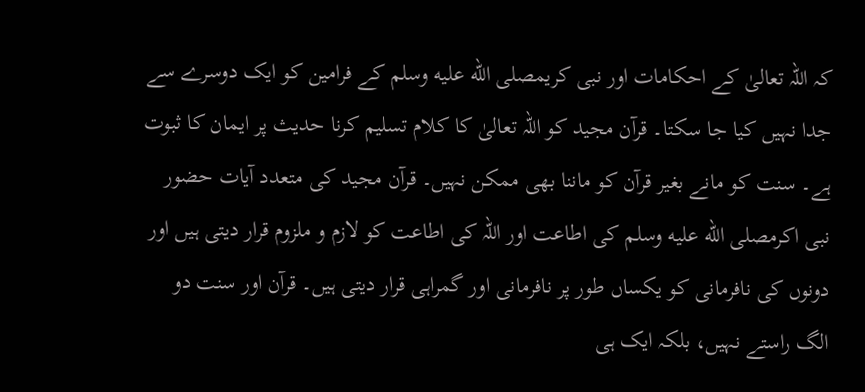کہ اللہ تعالیٰ کے احکامات اور نبی کریمصلى الله عليه وسلم کے فرامین کو ایک دوسرے سے جدا نہیں کیا جا سکتا۔ قرآن مجید کو اللہ تعالیٰ کا کلام تسلیم کرنا حدیث پر ایمان کا ثبوت ہے۔ سنت کو مانے بغیر قرآن کو ماننا بھی ممکن نہیں۔ قرآن مجید کی متعدد آیات حضور نبی اکرمصلى الله عليه وسلم کی اطاعت اور اللہ کی اطاعت کو لازم و ملزوم قرار دیتی ہیں اور دونوں کی نافرمانی کو یکساں طور پر نافرمانی اور گمراہی قرار دیتی ہیں۔ قرآن اور سنت دو الگ راستے نہیں، بلکہ ایک ہی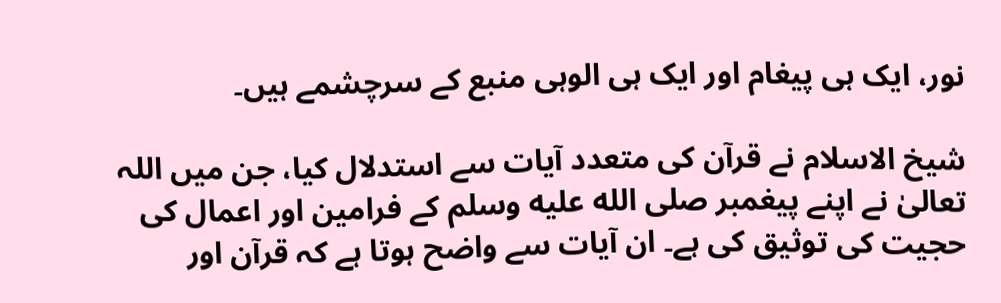نور، ایک ہی پیغام اور ایک ہی الوہی منبع کے سرچشمے ہیں۔

شیخ الاسلام نے قرآن کی متعدد آیات سے استدلال کیا، جن میں اللہ تعالیٰ نے اپنے پیغمبر صلى الله عليه وسلم کے فرامین اور اعمال کی حجیت کی توثیق کی ہے۔ ان آیات سے واضح ہوتا ہے کہ قرآن اور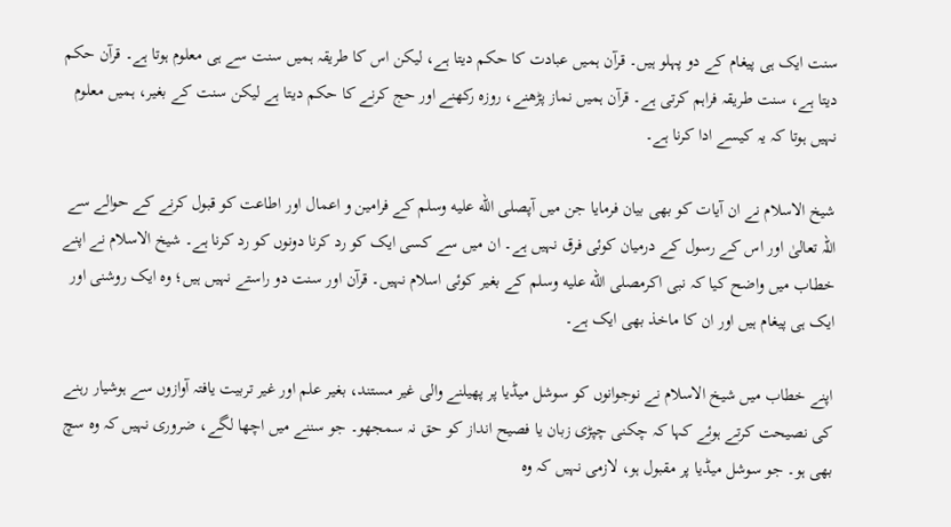سنت ایک ہی پیغام کے دو پہلو ہیں۔ قرآن ہمیں عبادت کا حکم دیتا ہے، لیکن اس کا طریقہ ہمیں سنت سے ہی معلوم ہوتا ہے۔ قرآن حکم دیتا ہے، سنت طریقہ فراہم کرتی ہے۔ قرآن ہمیں نماز پڑھنے، روزہ رکھنے اور حج کرنے کا حکم دیتا ہے لیکن سنت کے بغیر، ہمیں معلوم نہیں ہوتا کہ یہ کیسے ادا کرنا ہے۔

شیخ الاسلام نے ان آیات کو بھی بیان فرمایا جن میں آپصلى الله عليه وسلم کے فرامین و اعمال اور اطاعت کو قبول کرنے کے حوالے سے اللہ تعالیٰ اور اس کے رسول کے درمیان کوئی فرق نہیں ہے۔ ان میں سے کسی ایک کو رد کرنا دونوں کو رد کرنا ہے۔ شیخ الاسلام نے اپنے خطاب میں واضح کیا کہ نبی اکرمصلى الله عليه وسلم کے بغیر کوئی اسلام نہیں۔ قرآن اور سنت دو راستے نہیں ہیں؛ وہ ایک روشنی اور ایک ہی پیغام ہیں اور ان کا ماخذ بھی ایک ہے۔

اپنے خطاب میں شیخ الاسلام نے نوجوانوں کو سوشل میڈیا پر پھیلنے والی غیر مستند، بغیر علم اور غیر تربیت یافتہ آوازوں سے ہوشیار رہنے کی نصیحت کرتے ہوئے کہا کہ چکنی چپڑی زبان یا فصیح انداز کو حق نہ سمجھو۔ جو سننے میں اچھا لگے، ضروری نہیں کہ وہ سچ بھی ہو۔ جو سوشل میڈیا پر مقبول ہو، لازمی نہیں کہ وہ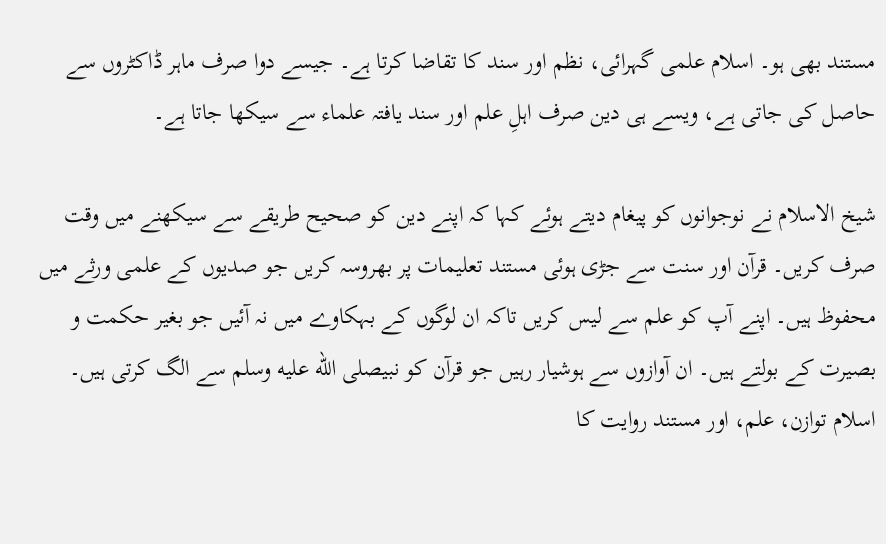مستند بھی ہو۔ اسلام علمی گہرائی، نظم اور سند کا تقاضا کرتا ہے۔ جیسے دوا صرف ماہر ڈاکٹروں سے حاصل کی جاتی ہے، ویسے ہی دین صرف اہلِ علم اور سند یافتہ علماء سے سیکھا جاتا ہے۔

شیخ الاسلام نے نوجوانوں کو پیغام دیتے ہوئے کہا کہ اپنے دین کو صحیح طریقے سے سیکھنے میں وقت صرف کریں۔ قرآن اور سنت سے جڑی ہوئی مستند تعلیمات پر بھروسہ کریں جو صدیوں کے علمی ورثے میں محفوظ ہیں۔ اپنے آپ کو علم سے لیس کریں تاکہ ان لوگوں کے بہکاوے میں نہ آئیں جو بغیر حکمت و بصیرت کے بولتے ہیں۔ ان آوازوں سے ہوشیار رہیں جو قرآن کو نبیصلى الله عليه وسلم سے الگ کرتی ہیں۔ اسلام توازن، علم، اور مستند روایت کا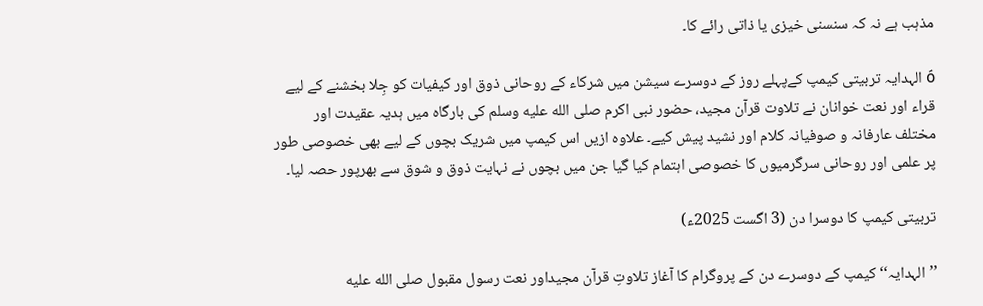مذہب ہے نہ کہ سنسنی خیزی یا ذاتی رائے کا۔

ó الہدایہ تربیتی کیمپ کےپہلے روز کے دوسرے سیشن میں شرکاء کے روحانی ذوق اور کیفیات کو جِلا بخشنے کے لیے قراء اور نعت خوانان نے تلاوت قرآن مجید، حضور نبی اکرم صلى الله عليه وسلم کی بارگاہ میں ہدیہ عقیدت اور مختلف عارفانہ و صوفیانہ کلام اور نشید پیش کیے۔ علاوہ ازیں اس کیمپ میں شریک بچوں کے لیے بھی خصوصی طور پر علمی اور روحانی سرگرمیوں کا خصوصی اہتمام کیا گیا جن میں بچوں نے نہایت ذوق و شوق سے بھرپور حصہ لیا۔

تربیتی کیمپ کا دوسرا دن (3 اگست 2025ء)

’’الہدایہ‘‘ کیمپ کے دوسرے دن کے پروگرام کا آغاز تلاوتِ قرآن مجیداور نعت رسول مقبول صلى الله عليه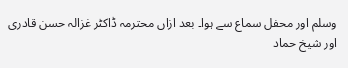وسلم اور محفل سماع سے ہوا۔ بعد ازاں محترمہ ڈاکٹر غزالہ حسن قادری اور شیخ حماد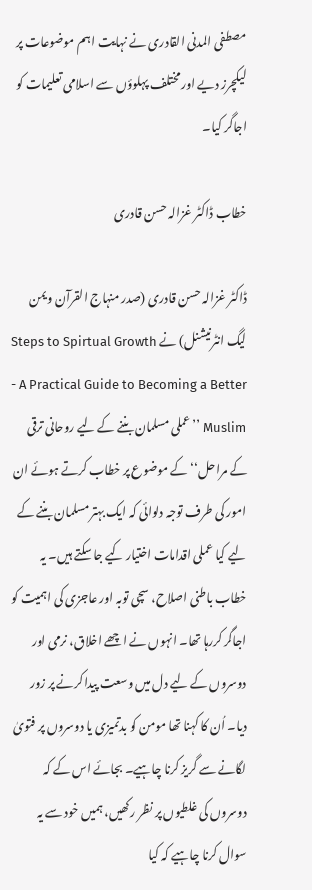مصطفی المدنی القادری نے نہایت اہم موضوعات پر لیکچرز دیے اور مختلف پہلوؤں سے اسلامی تعلیمات کو اجاگر کیا۔

خطاب ڈاکٹر غزالہ حسن قادری

ڈاکٹر غزالہ حسن قادری (صدر منہاج القرآن ویمن لیگ انٹرنیشنل) نے Steps to Spirtual Growth - A Practical Guide to Becoming a Better Muslim ’’عملی مسلمان بننے کے لیے روحانی ترقی کے مراحل‘‘ کے موضوع پر خطاب کرتے ہوئے ان امور کی طرف توجہ دلوائی کہ ایک بہتر مسلمان بننے کے لیے کیا عملی اقدامات اختیار کیے جا سکتے ہیں۔ یہ خطاب باطنی اصلاح، سچی توبہ اور عاجزی کی اہمیت کو اجاگر کررہا تھا۔ انہوں نے اچھے اخلاق، نرمی اور دوسروں کے لیے دل میں وسعت پیدا کرنے پر زور دیا۔ اُن کا کہنا تھا مومن کو بدتمیزی یا دوسروں پر فتویٰ لگانے سے گریز کرنا چاہیے۔ بجائے اس کے کہ دوسروں کی غلطیوں پر نظر رکھیں، ہمیں خود سے یہ سوال کرنا چاہیے کہ کیا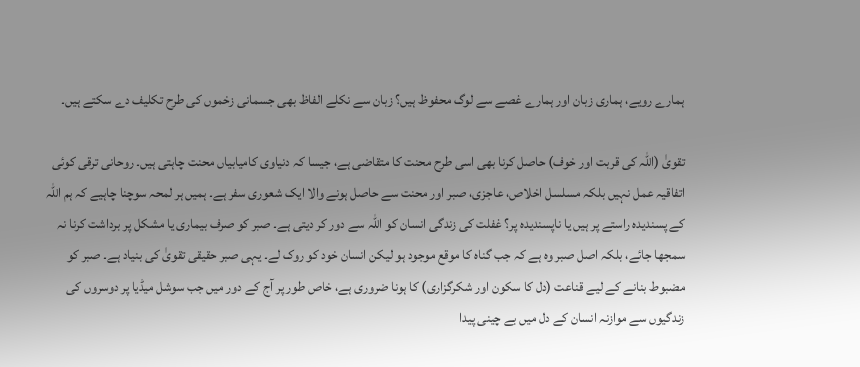ہمارے رویے، ہماری زبان اور ہمارے غصے سے لوگ محفوظ ہیں؟ زبان سے نکلے الفاظ بھی جسمانی زخموں کی طرح تکلیف دے سکتے ہیں۔

تقویٰ (اللہ کی قربت اور خوف) حاصل کرنا بھی اسی طرح محنت کا متقاضی ہے، جیسا کہ دنیاوی کامیابیاں محنت چاہتی ہیں۔ روحانی ترقی کوئی اتفاقیہ عمل نہیں بلکہ مسلسل اخلاص، عاجزی، صبر اور محنت سے حاصل ہونے والا ایک شعوری سفر ہے۔ ہمیں ہر لمحہ سوچنا چاہیے کہ ہم اللہ کے پسندیدہ راستے پر ہیں یا ناپسندیدہ پر؟ غفلت کی زندگی انسان کو اللہ سے دور کر دیتی ہے۔ صبر کو صرف بیماری یا مشکل پر برداشت کرنا نہ سمجھا جائے، بلکہ اصل صبر وہ ہے کہ جب گناہ کا موقع موجود ہو لیکن انسان خود کو روک لے۔ یہی صبر حقیقی تقویٰ کی بنیاد ہے۔ صبر کو مضبوط بنانے کے لیے قناعت (دل کا سکون اور شکرگزاری) کا ہونا ضروری ہے، خاص طور پر آج کے دور میں جب سوشل میڈیا پر دوسروں کی زندگیوں سے موازنہ انسان کے دل میں بے چینی پیدا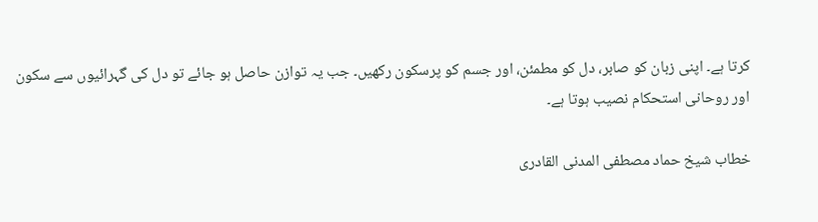کرتا ہے۔ اپنی زبان کو صابر، دل کو مطمئن، اور جسم کو پرسکون رکھیں۔ جب یہ توازن حاصل ہو جائے تو دل کی گہرائیوں سے سکون اور روحانی استحکام نصیب ہوتا ہے۔

خطاب شیخ حماد مصطفی المدنی القادری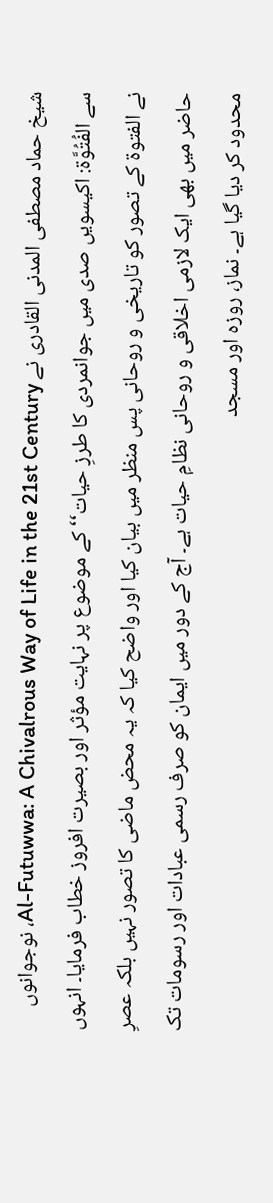شیخ حماد مصطفی المدنی القادری نے Al-Futuwwa: A Chivalrous Way of Life in the 21st Century، نوجوانوں سے الفُتُوَّۃ: اکیسویں صدی میں جوانمردی کا طرزِ حیات‘‘ کے موضوع پر نہایت مؤثر اور بصیرت افروز خطاب فرمایا۔ انہوں نے الفتوۃ کے تصور کو تاریخی و روحانی پس منظر میں بیان کیا اور واضح کیا کہ یہ محض ماضی کا تصور نہیں بلکہ عصرِ حاضر میں بھی ایک لازمی اخلاقی و روحانی نظامِ حیات ہے۔ آج کے دور میں ایمان کو صرف رسمی عبادات اور رسومات تک محدود کر دیا گیا ہے۔ نماز، روزہ اور مسجد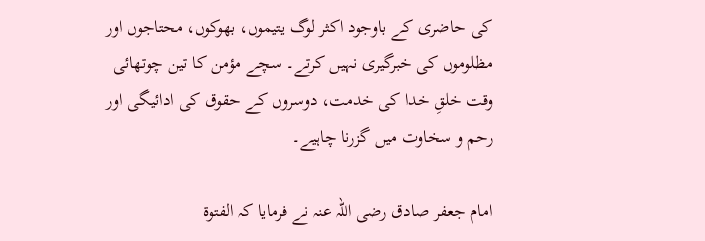کی حاضری کے باوجود اکثر لوگ یتیموں، بھوکوں، محتاجوں اور مظلوموں کی خبرگیری نہیں کرتے۔ سچے مؤمن کا تین چوتھائی وقت خلقِ خدا کی خدمت، دوسروں کے حقوق کی ادائیگی اور رحم و سخاوت میں گزرنا چاہیے۔

امام جعفر صادق رضی اللہ عنہ نے فرمایا کہ الفتوۃ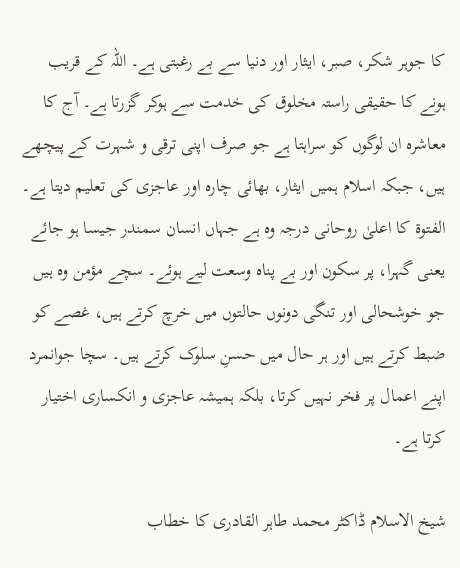کا جوہر شکر، صبر، ایثار اور دنیا سے بے رغبتی ہے۔ اللہ کے قریب ہونے کا حقیقی راستہ مخلوق کی خدمت سے ہوکر گزرتا ہے۔ آج کا معاشرہ ان لوگوں کو سراہتا ہے جو صرف اپنی ترقی و شہرت کے پیچھے ہیں، جبکہ اسلام ہمیں ایثار، بھائی چارہ اور عاجزی کی تعلیم دیتا ہے۔ الفتوۃ کا اعلیٰ روحانی درجہ وہ ہے جہاں انسان سمندر جیسا ہو جائے یعنی گہرا، پر سکون اور بے پناہ وسعت لیے ہوئے۔ سچے مؤمن وہ ہیں جو خوشحالی اور تنگی دونوں حالتوں میں خرچ کرتے ہیں، غصے کو ضبط کرتے ہیں اور ہر حال میں حسنِ سلوک کرتے ہیں۔ سچا جوانمرد اپنے اعمال پر فخر نہیں کرتا، بلکہ ہمیشہ عاجزی و انکساری اختیار کرتا ہے۔

شیخ الاسلام ڈاکٹر محمد طاہر القادری کا خطاب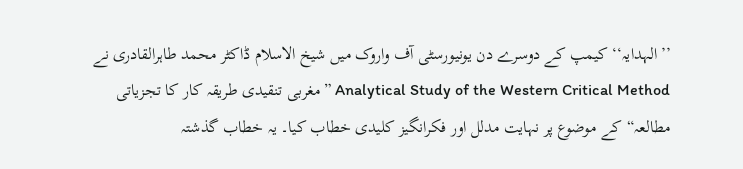’’الہدایہ‘‘ کیمپ کے دوسرے دن یونیورسٹی آف واروک میں شیخ الاسلام ڈاکٹر محمد طاہرالقادری نے Analytical Study of the Western Critical Method ”مغربی تنقیدی طریقہ کار کا تجزیاتی مطالعہ“کے موضوع پر نہایت مدلل اور فکرانگیز کلیدی خطاب کیا۔ یہ خطاب گذشتہ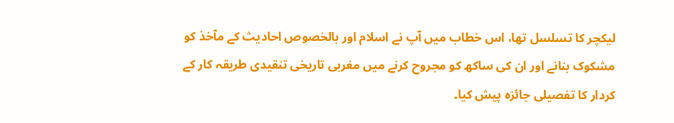لیکچر کا تسلسل تھا، اس خطاب میں آپ نے اسلام اور بالخصوص احادیث کے مآخذ کو مشکوک بنانے اور ان کی ساکھ کو مجروح کرنے میں مغربی تاریخی تنقیدی طریقہ کار کے کردار کا تفصیلی جائزہ پیش کیا۔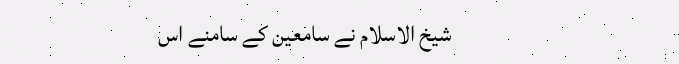شیخ الاسلام نے سامعین کے سامنے اس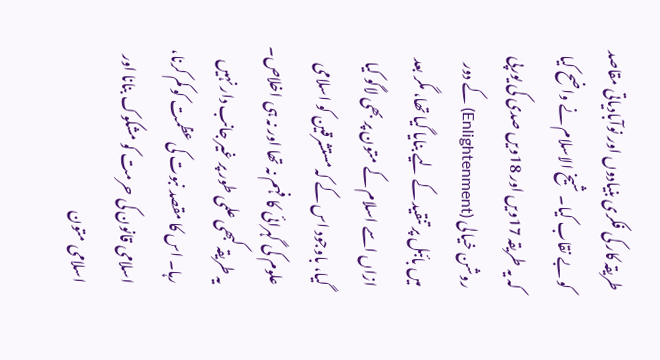طریقہ کار کی فکری بنیادوں اور نوآبادیاتی مقاصد کو بے نقاب کیا۔ شیخ الاسلام نے واضح کیا کہ یہ طریقہ 17ویں اور 18ویں صدی کی یورپی روشن خیالی (Enlightenment) کے دور میں بائبل پر تنقید کے لیے بنایا گیا تھا، مگر بعد ازاں اسے اسلام کے متون پر بھی لاگو کیا گیا، باوجود اس کے کہ مستشرقین کو اسلامی علوم کی گہرائی کا فہم نہ تھا اور نہ ہی اخلاص۔ یہ طریقہ کبھی علمی طور پر غیر جانب دار نہیں رہا۔ اس کا مقصد نبوت کی عظمت کو کم کرنا، اسلامی قانون کی حرمت کو مشکوک بنانا اور اسلامی متون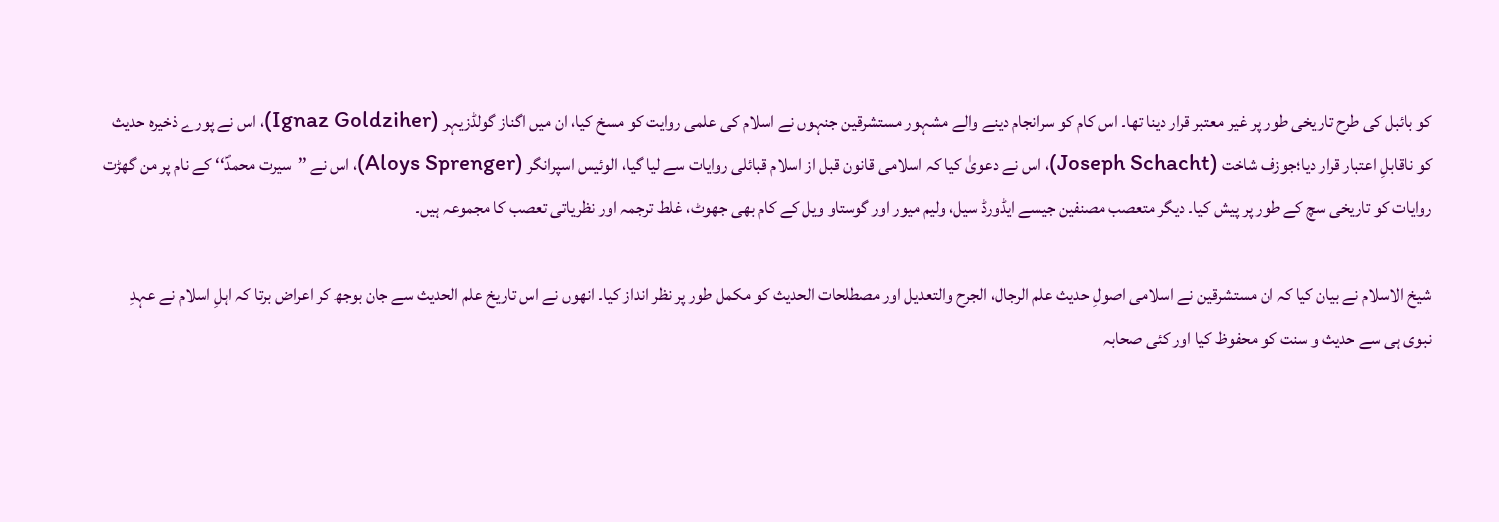کو بائبل کی طرح تاریخی طور پر غیر معتبر قرار دینا تھا۔ اس کام کو سرانجام دینے والے مشہور مستشرقین جنہوں نے اسلام کی علمی روایت کو مسخ کیا، ان میں اگناز گولڈزیہر (Ignaz Goldziher)، اس نے پورے ذخیرہ حدیث کو ناقابلِ اعتبار قرار دیا؛جوزف شاخت (Joseph Schacht)، اس نے دعویٰ کیا کہ اسلامی قانون قبل از اسلام قبائلی روایات سے لیا گیا، الوئیس اسپرانگر (Aloys Sprenger)، اس نے ’’سیرت محمدؐ‘‘ کے نام پر من گھڑت روایات کو تاریخی سچ کے طور پر پیش کیا۔ دیگر متعصب مصنفین جیسے ایڈورڈ سیل، ولیم میور اور گوستاو ویل کے کام بھی جھوٹ، غلط ترجمہ اور نظریاتی تعصب کا مجموعہ ہیں۔

شیخ الاسلام نے بیان کیا کہ ان مستشرقین نے اسلامی اصولِ حدیث علم الرجال، الجرح والتعدیل اور مصطلحات الحدیث کو مکمل طور پر نظر انداز کیا۔ انھوں نے اس تاریخ علم الحدیث سے جان بوجھ کر اعراض برتا کہ اہلِ اسلام نے عہدِ نبوی ہی سے حدیث و سنت کو محفوظ کیا اور کئی صحابہ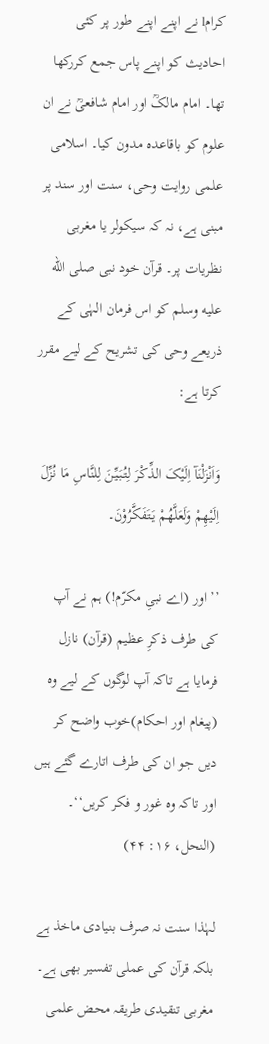کرامl نے اپنے اپنے طور پر کئی احادیث کو اپنے پاس جمع کررکھا تھا۔ امام مالکؒ اور امام شافعیؒ نے ان علوم کو باقاعدہ مدون کیا۔ اسلامی علمی روایت وحی، سنت اور سند پر مبنی ہے، نہ کہ سیکولر یا مغربی نظریات پر۔ قرآن خود نبی صلى الله عليه وسلم کو اس فرمان الہٰی کے ذریعے وحی کی تشریح کے لیے مقرر کرتا ہے:

وَاَنْزَلْنَآ اِلَیْکَ الذِّکْرَ لِتُبَیِّنَ لِلنَّاسِ مَا نُزِّلَ اِلَیْھِمْ وَلَعَلَّھُمْ یَتَفَکَّرُوْنَ۔

’’ اور (اے نبیِ مکرّم!) ہم نے آپ کی طرف ذکرِ عظیم (قرآن) نازل فرمایا ہے تاکہ آپ لوگوں کے لیے وہ (پیغام اور احکام)خوب واضح کر دیں جو ان کی طرف اتارے گئے ہیں اور تاکہ وہ غور و فکر کریں‘‘۔  (النحل، ۱۶: ۴۴)

لہٰذا سنت نہ صرف بنیادی ماخذ ہے بلکہ قرآن کی عملی تفسیر بھی ہے۔ مغربی تنقیدی طریقہ محض علمی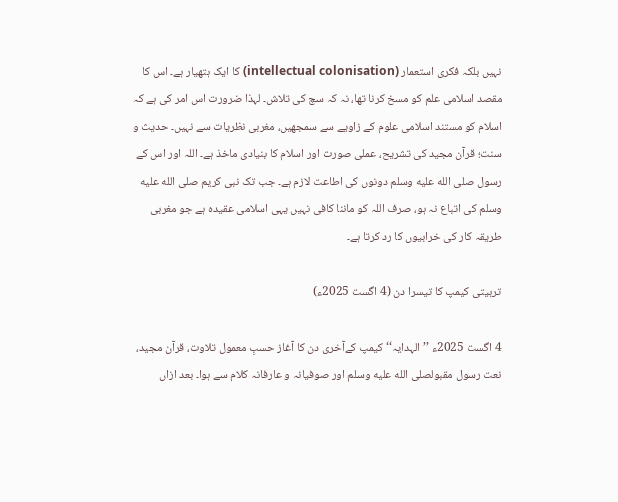نہیں بلکہ فکری استعمار (intellectual colonisation) کا ایک ہتھیار ہے۔ اس کا مقصد اسلامی علم کو مسخ کرنا تھا، نہ کہ سچ کی تلاش۔ لہذا ضرورت اس امر کی ہے کہ اسلام کو مستند اسلامی علوم کے زاویے سے سمجھیں، مغربی نظریات سے نہیں۔ حدیث و سنت؛ قرآن مجید کی تشریح، عملی صورت اور اسلام کا بنیادی ماخذ ہے۔ اللہ اور اس کے رسول صلى الله عليه وسلم دونوں کی اطاعت لازم ہے۔ جب تک نبی کریم صلى الله عليه وسلم کی اتباع نہ ہو، صرف اللہ کو ماننا کافی نہیں یہی اسلامی عقیدہ ہے جو مغربی طریقہ کار کی خرابیوں کا رد کرتا ہے۔

تربیتی کیمپ کا تیسرا دن (4 اگست 2025ء)

4 اگست 2025ء ’’الہدایہ‘‘ کیمپ کےآخری دن کا آغاز حسبِ معمول تلاوت، قرآن مجید، نعت رسول مقبولصلى الله عليه وسلم اور صوفیانہ و عارفانہ کلام سے ہوا۔ بعد ازاں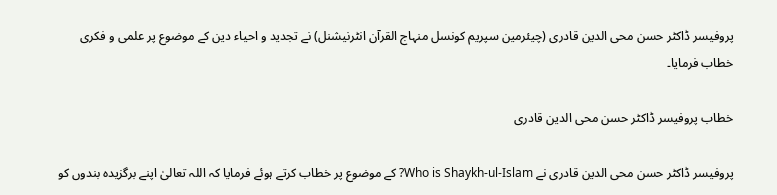پروفیسر ڈاکٹر حسن محی الدین قادری (چیئرمین سپریم کونسل منہاج القرآن انٹرنیشنل) نے تجدید و احیاء دین کے موضوع پر علمی و فکری خطاب فرمایا۔

خطاب پروفیسر ڈاکٹر حسن محی الدین قادری

پروفیسر ڈاکٹر حسن محی الدین قادری نے Who is Shaykh-ul-Islam? کے موضوع پر خطاب کرتے ہوئے فرمایا کہ اللہ تعالیٰ اپنے برگزیدہ بندوں کو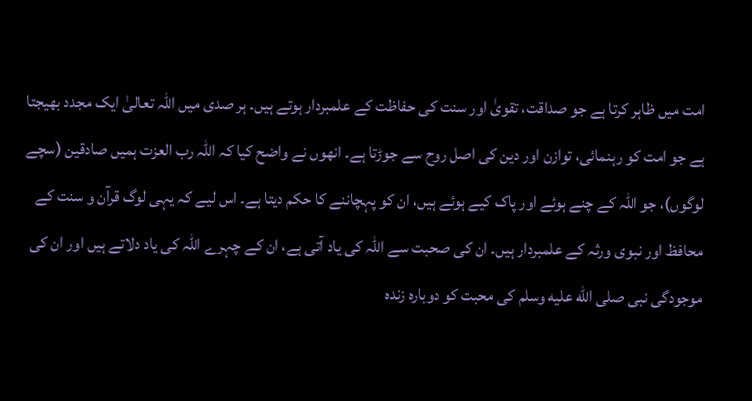امت میں ظاہر کرتا ہے جو صداقت، تقویٰ اور سنت کی حفاظت کے علمبردار ہوتے ہیں۔ ہر صدی میں اللہ تعالیٰ ایک مجدد بھیجتا ہے جو امت کو رہنمائی، توازن اور دین کی اصل روح سے جوڑتا ہے۔ انھوں نے واضح کیا کہ اللہ رب العزت ہمیں صادقین (سچے لوگوں)، جو اللہ کے چنے ہوئے اور پاک کیے ہوئے ہیں، ان کو پہچاننے کا حکم دیتا ہے۔ اس لیے کہ یہی لوگ قرآن و سنت کے محافظ اور نبوی ورثہ کے علمبردار ہیں۔ ان کی صحبت سے اللہ کی یاد آتی ہے، ان کے چہرے اللہ کی یاد دلاتے ہیں اور ان کی موجودگی نبی صلى الله عليه وسلم کی محبت کو دوبارہ زندہ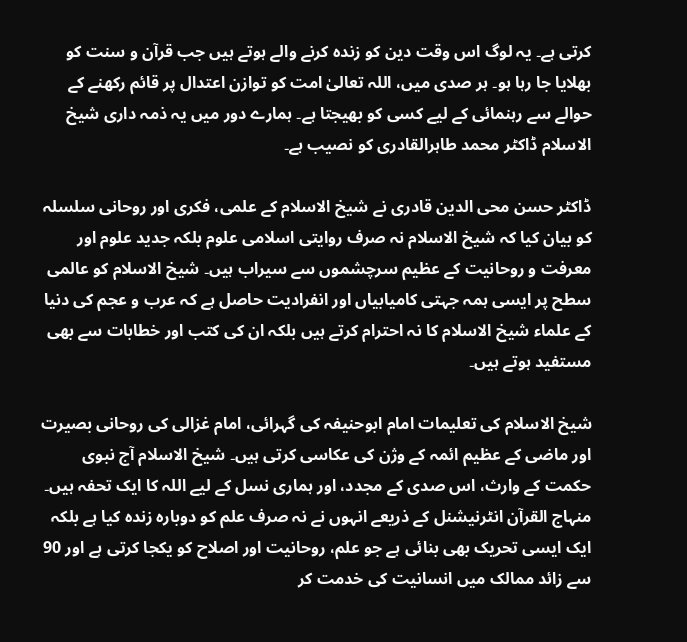کرتی ہے۔ یہ لوگ اس وقت دین کو زندہ کرنے والے ہوتے ہیں جب قرآن و سنت کو بھلایا جا رہا ہو۔ ہر صدی میں، اللہ تعالیٰ امت کو توازن اعتدال پر قائم رکھنے کے حوالے سے رہنمائی کے لیے کسی کو بھیجتا ہے۔ ہمارے دور میں یہ ذمہ داری شیخ الاسلام ڈاکٹر محمد طاہرالقادری کو نصیب ہے۔

ڈاکٹر حسن محی الدین قادری نے شیخ الاسلام کے علمی، فکری اور روحانی سلسلہ کو بیان کیا کہ شیخ الاسلام نہ صرف روایتی اسلامی علوم بلکہ جدید علوم اور معرفت و روحانیت کے عظیم سرچشموں سے سیراب ہیں۔ شیخ الاسلام کو عالمی سطح پر ایسی ہمہ جہتی کامیابیاں اور انفرادیت حاصل ہے کہ عرب و عجم کی دنیا کے علماء شیخ الاسلام کا نہ احترام کرتے ہیں بلکہ ان کی کتب اور خطابات سے بھی مستفید ہوتے ہیں۔

شیخ الاسلام کی تعلیمات امام ابوحنیفہ کی گہرائی، امام غزالی کی روحانی بصیرت اور ماضی کے عظیم ائمہ کے وژن کی عکاسی کرتی ہیں۔ شیخ الاسلام آج نبوی حکمت کے وارث، اس صدی کے مجدد، اور ہماری نسل کے لیے اللہ کا ایک تحفہ ہیں۔ منہاج القرآن انٹرنیشنل کے ذریعے انہوں نے نہ صرف علم کو دوبارہ زندہ کیا ہے بلکہ ایک ایسی تحریک بھی بنائی ہے جو علم، روحانیت اور اصلاح کو یکجا کرتی ہے اور 90 سے زائد ممالک میں انسانیت کی خدمت کر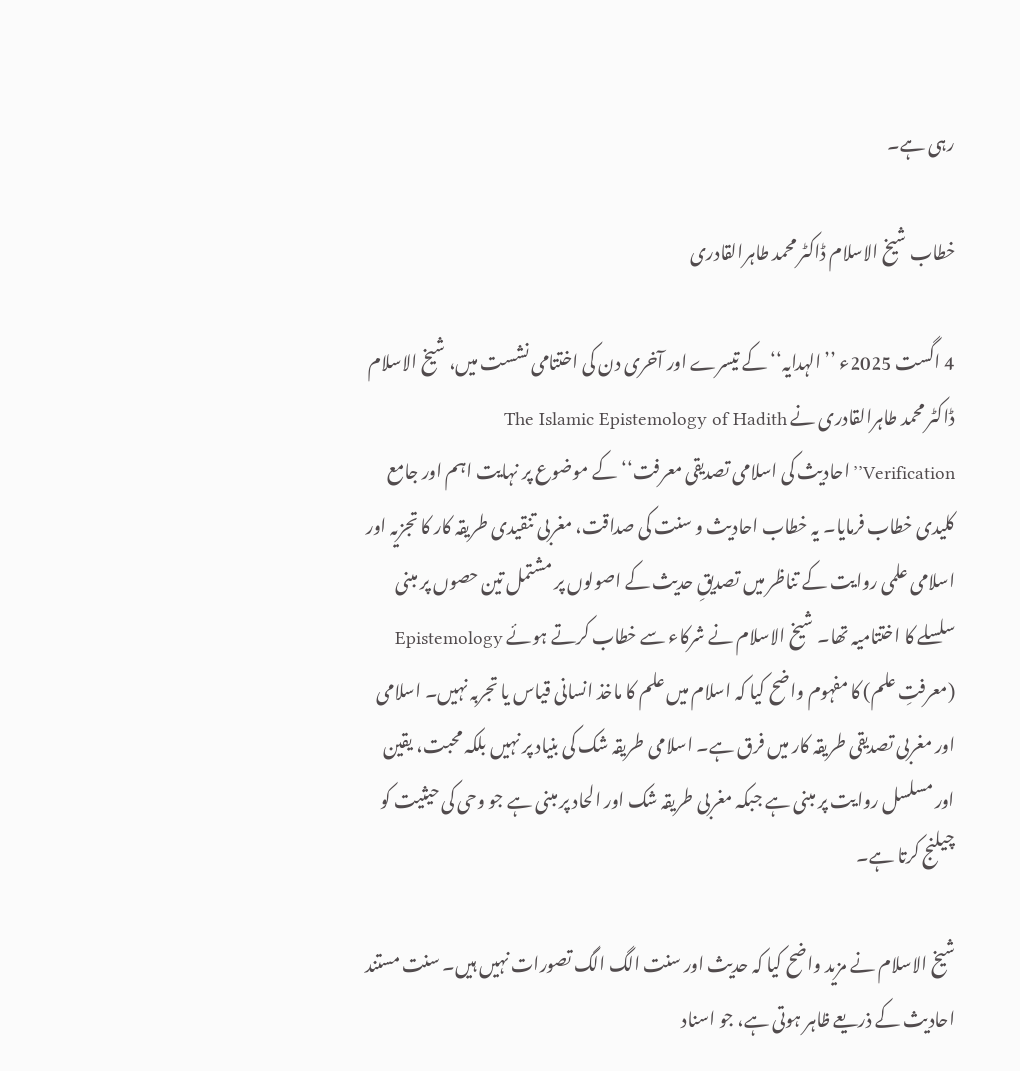رہی ہے۔

خطاب شیخ الاسلام ڈاکٹر محمد طاہرالقادری

4 اگست 2025ء ’’الہدایہ‘‘ کے تیسرے اور آخری دن کی اختتامی نشست میں، شیخ الاسلام ڈاکٹر محمد طاہرالقادری نے The Islamic Epistemology of Hadith Verification’’احادیث کی اسلامی تصدیقی معرفت‘‘کے موضوع پر نہایت اہم اور جامع کلیدی خطاب فرمایا۔ یہ خطاب احادیث و سنت کی صداقت، مغربی تنقیدی طریقہ کار کا تجزیہ اور اسلامی علمی روایت کے تناظر میں تصدیقِ حدیث کے اصولوں پر مشتمل تین حصوں پر مبنی سلسلے کا اختتامیہ تھا۔ شیخ الاسلام نے شرکاء سے خطاب کرتے ہوئے Epistemology (معرفتِ علم) کا مفہوم واضح کیا کہ اسلام میں علم کا ماخذ انسانی قیاس یا تجربہ نہیں۔ اسلامی اور مغربی تصدیقی طریقہ کار میں فرق ہے۔ اسلامی طریقہ شک کی بنیاد پر نہیں بلکہ محبت، یقین اور مسلسل روایت پر مبنی ہے جبکہ مغربی طریقہ شک اور الحاد پر مبنی ہے جو وحی کی حیثیت کو چیلنج کرتا ہے۔

شیخ الاسلام نے مزید واضح کیا کہ حدیث اور سنت الگ الگ تصورات نہیں ہیں۔ سنت مستند احادیث کے ذریعے ظاہر ہوتی ہے، جو اسناد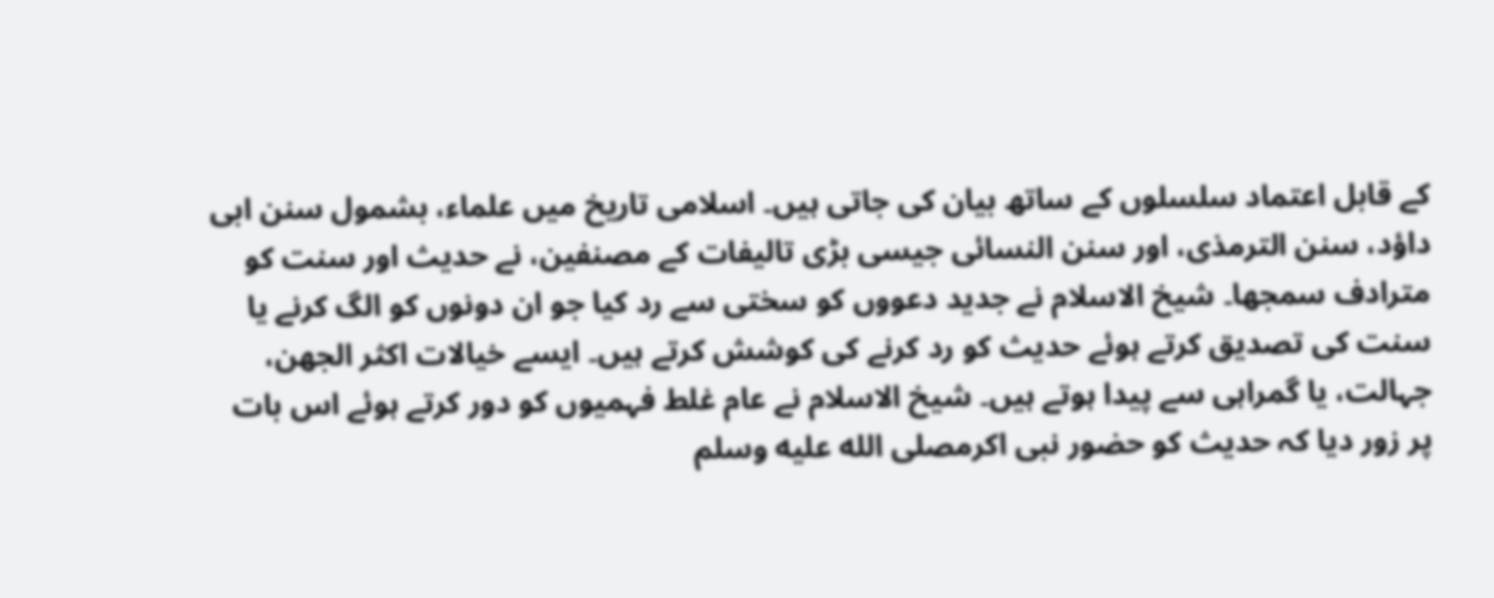کے قابل اعتماد سلسلوں کے ساتھ بیان کی جاتی ہیں۔ اسلامی تاریخ میں علماء، بشمول سنن ابی داؤد، سنن الترمذی، اور سنن النسائی جیسی بڑی تالیفات کے مصنفین، نے حدیث اور سنت کو مترادف سمجھا۔ شیخ الاسلام نے جدید دعووں کو سختی سے رد کیا جو ان دونوں کو الگ کرنے یا سنت کی تصدیق کرتے ہوئے حدیث کو رد کرنے کی کوشش کرتے ہیں۔ ایسے خیالات اکثر الجھن، جہالت، یا گمراہی سے پیدا ہوتے ہیں۔ شیخ الاسلام نے عام غلط فہمیوں کو دور کرتے ہوئے اس بات پر زور دیا کہ حدیث کو حضور نبی اکرمصلى الله عليه وسلم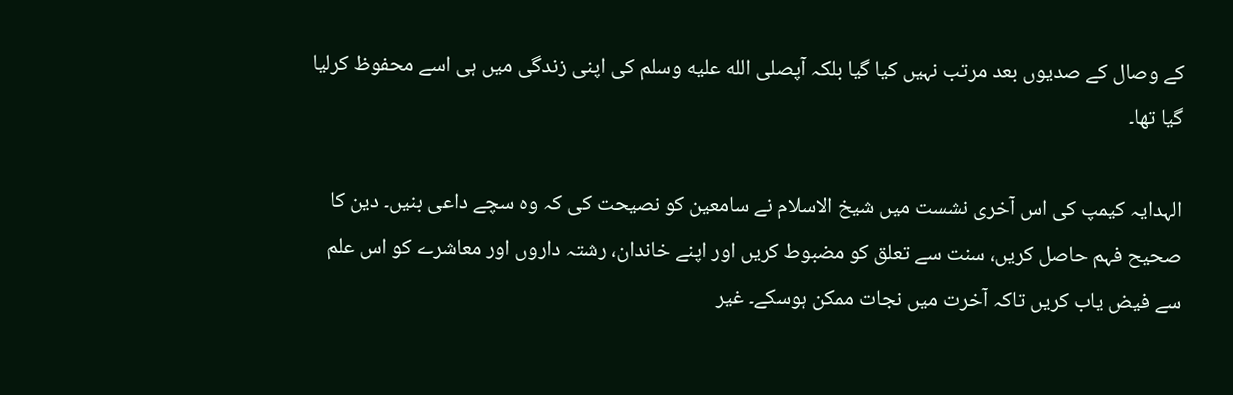کے وصال کے صدیوں بعد مرتب نہیں کیا گیا بلکہ آپصلى الله عليه وسلم کی اپنی زندگی میں ہی اسے محفوظ کرلیا گیا تھا۔

الہدایہ کیمپ کی اس آخری نشست میں شیخ الاسلام نے سامعین کو نصیحت کی کہ وہ سچے داعی بنیں۔ دین کا صحیح فہم حاصل کریں، سنت سے تعلق کو مضبوط کریں اور اپنے خاندان، رشتہ داروں اور معاشرے کو اس علم سے فیض یاب کریں تاکہ آخرت میں نجات ممکن ہوسکے۔ غیر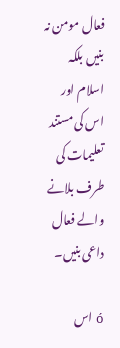فعال مومن نہ بنیں بلکہ اسلام اور اس کی مستند تعلیمات کی طرف بلانے والے فعال داعی بنیں۔

ó اس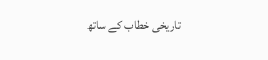تاریخی خطاب کے ساتھ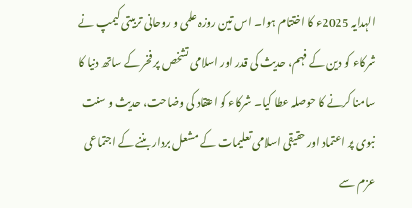الہدایہ 2025ء کا اختتام ہوا۔ اس تین روزہ علمی و روحانی تربیتی کیمپ نے شرکاء کو دین کے فہم، حدیث کی قدر اور اسلامی تشخص پر فخر کے ساتھ دنیا کا سامنا کرنے کا حوصلہ عطا کیا۔ شرکاء کو اعتقاد کی وضاحت، حدیث و سنت نبوی پر اعتماد اور حقیقی اسلامی تعلیمات کے مشعل بردار بننے کے اجتماعی عزم سے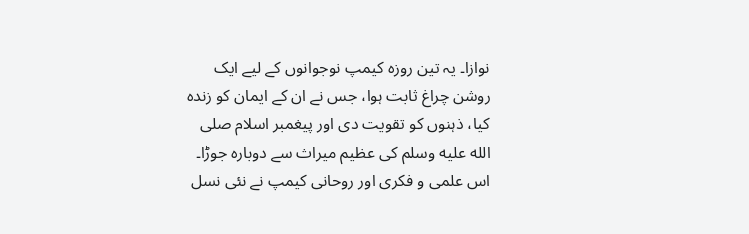نوازا۔ یہ تین روزہ کیمپ نوجوانوں کے لیے ایک روشن چراغ ثابت ہوا، جس نے ان کے ایمان کو زندہ کیا، ذہنوں کو تقویت دی اور پیغمبر اسلام صلى الله عليه وسلم کی عظیم میراث سے دوبارہ جوڑا۔ اس علمی و فکری اور روحانی کیمپ نے نئی نسل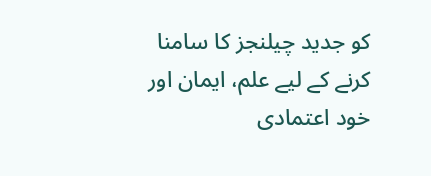کو جدید چیلنجز کا سامنا کرنے کے لیے علم، ایمان اور خود اعتمادی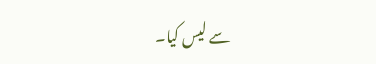سے لیس کیا۔